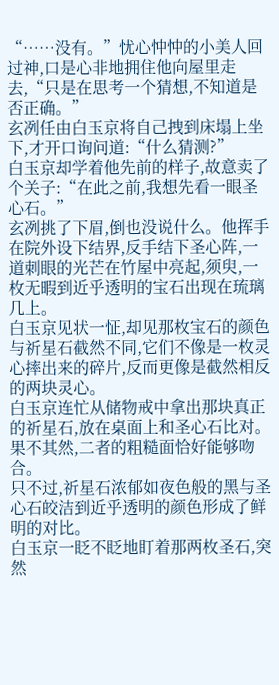“……没有。”忧心忡忡的小美人回过神,口是心非地拥住他向屋里走去,“只是在思考一个猜想,不知道是否正确。”
玄冽任由白玉京将自己拽到床塌上坐下,才开口询问道:“什么猜测?”
白玉京却学着他先前的样子,故意卖了个关子:“在此之前,我想先看一眼圣心石。”
玄冽挑了下眉,倒也没说什么。他挥手在院外设下结界,反手结下圣心阵,一道刺眼的光芒在竹屋中亮起,须臾,一枚无暇到近乎透明的宝石出现在琉璃几上。
白玉京见状一怔,却见那枚宝石的颜色与祈星石截然不同,它们不像是一枚灵心摔出来的碎片,反而更像是截然相反的两块灵心。
白玉京连忙从储物戒中拿出那块真正的祈星石,放在桌面上和圣心石比对。
果不其然,二者的粗糙面恰好能够吻合。
只不过,祈星石浓郁如夜色般的黑与圣心石皎洁到近乎透明的颜色形成了鲜明的对比。
白玉京一眨不眨地盯着那两枚圣石,突然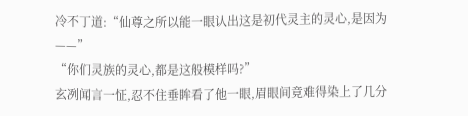冷不丁道:“仙尊之所以能一眼认出这是初代灵主的灵心,是因为——”
“你们灵族的灵心,都是这般模样吗?”
玄冽闻言一怔,忍不住垂眸看了他一眼,眉眼间竟难得染上了几分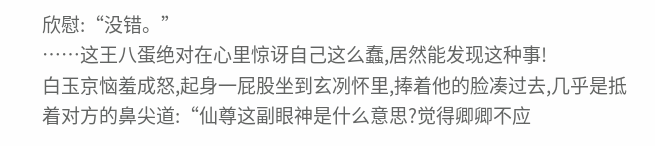欣慰:“没错。”
……这王八蛋绝对在心里惊讶自己这么蠢,居然能发现这种事!
白玉京恼羞成怒,起身一屁股坐到玄冽怀里,捧着他的脸凑过去,几乎是抵着对方的鼻尖道:“仙尊这副眼神是什么意思?觉得卿卿不应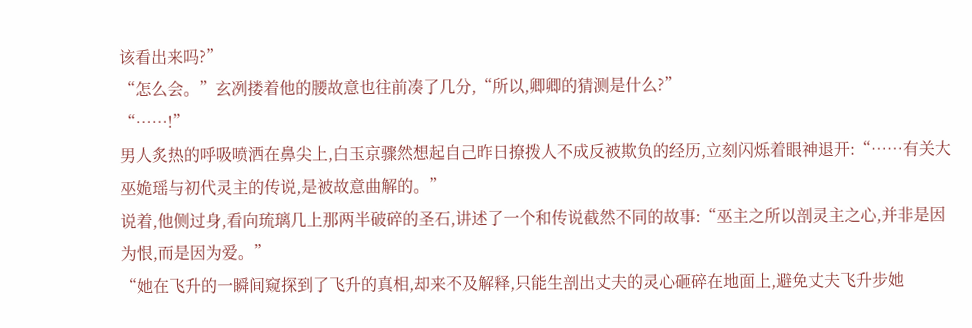该看出来吗?”
“怎么会。”玄冽搂着他的腰故意也往前凑了几分,“所以,卿卿的猜测是什么?”
“……!”
男人炙热的呼吸喷洒在鼻尖上,白玉京骤然想起自己昨日撩拨人不成反被欺负的经历,立刻闪烁着眼神退开:“……有关大巫姽瑶与初代灵主的传说,是被故意曲解的。”
说着,他侧过身,看向琉璃几上那两半破碎的圣石,讲述了一个和传说截然不同的故事:“巫主之所以剖灵主之心,并非是因为恨,而是因为爱。”
“她在飞升的一瞬间窥探到了飞升的真相,却来不及解释,只能生剖出丈夫的灵心砸碎在地面上,避免丈夫飞升步她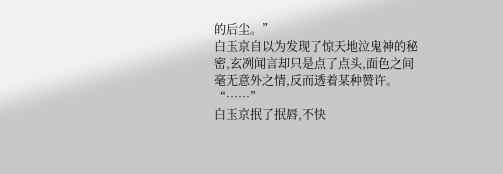的后尘。”
白玉京自以为发现了惊天地泣鬼神的秘密,玄冽闻言却只是点了点头,面色之间毫无意外之情,反而透着某种赞许。
“……”
白玉京抿了抿唇,不快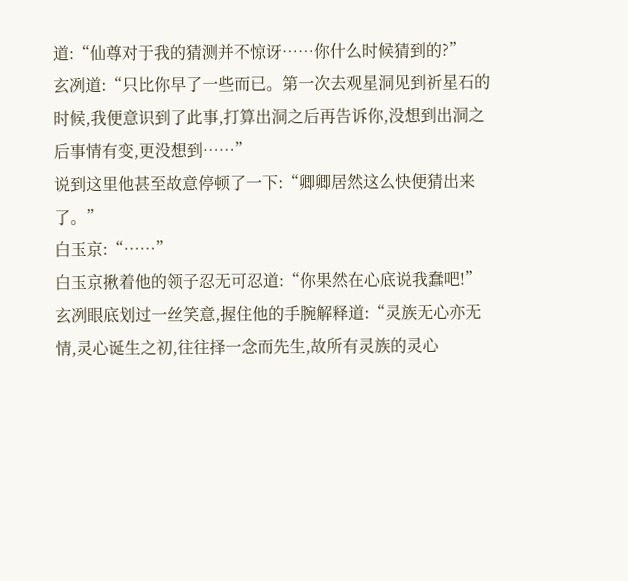道:“仙尊对于我的猜测并不惊讶……你什么时候猜到的?”
玄冽道:“只比你早了一些而已。第一次去观星洞见到祈星石的时候,我便意识到了此事,打算出洞之后再告诉你,没想到出洞之后事情有变,更没想到……”
说到这里他甚至故意停顿了一下:“卿卿居然这么快便猜出来了。”
白玉京:“……”
白玉京揪着他的领子忍无可忍道:“你果然在心底说我蠢吧!”
玄冽眼底划过一丝笑意,握住他的手腕解释道:“灵族无心亦无情,灵心诞生之初,往往择一念而先生,故所有灵族的灵心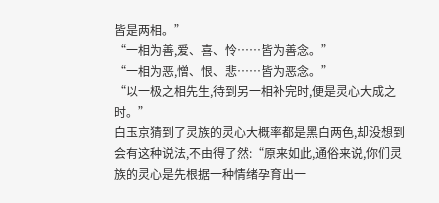皆是两相。”
“一相为善,爱、喜、怜……皆为善念。”
“一相为恶,憎、恨、悲……皆为恶念。”
“以一极之相先生,待到另一相补完时,便是灵心大成之时。”
白玉京猜到了灵族的灵心大概率都是黑白两色,却没想到会有这种说法,不由得了然:“原来如此,通俗来说,你们灵族的灵心是先根据一种情绪孕育出一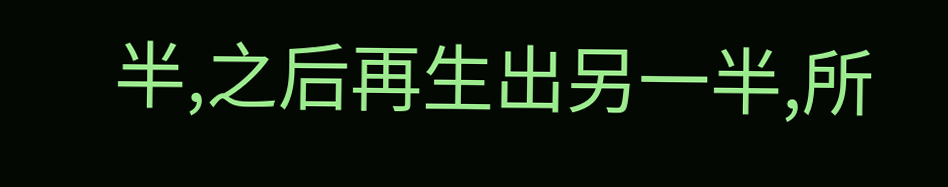半,之后再生出另一半,所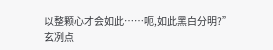以整颗心才会如此……呃,如此黑白分明?”
玄冽点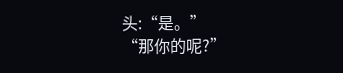头:“是。”
“那你的呢?”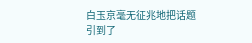白玉京毫无征兆地把话题引到了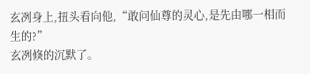玄冽身上,扭头看向他,“敢问仙尊的灵心,是先由哪一相而生的?”
玄冽倏的沉默了。